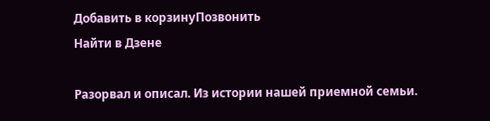Добавить в корзинуПозвонить
Найти в Дзене

Разорвал и описал. Из истории нашей приемной семьи.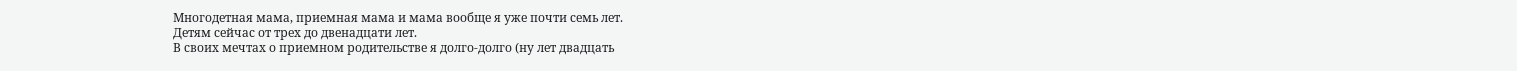Многодетная мама, приемная мама и мама вообще я уже почти семь лет.
Детям сейчас от трех до двенадцати лет.
В своих мечтах о приемном родительстве я долго-долго (ну лет двадцать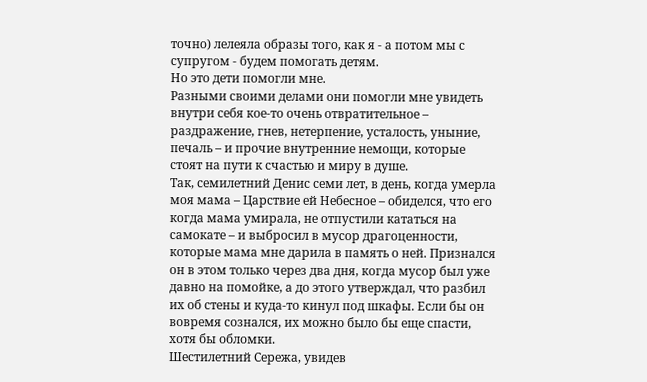точно) лелеяла образы того, как я - а потом мы с супругом - будем помогать детям.
Но это дети помогли мне.
Разными своими делами они помогли мне увидеть внутри себя кое-то очень отвратительное – раздражение, гнев, нетерпение, усталость, уныние, печаль – и прочие внутренние немощи, которые стоят на пути к счастью и миру в душе.
Так, семилетний Денис семи лет, в день, когда умерла моя мама – Царствие ей Небесное – обиделся, что его когда мама умирала, не отпустили кататься на самокате – и выбросил в мусор драгоценности, которые мама мне дарила в память о ней. Признался он в этом только через два дня, когда мусор был уже давно на помойке, а до этого утверждал, что разбил их об стены и куда-то кинул под шкафы. Если бы он вовремя сознался, их можно было бы еще спасти, хотя бы обломки.
Шестилетний Сережа, увидев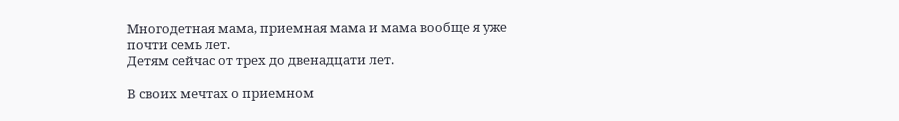Многодетная мама, приемная мама и мама вообще я уже почти семь лет.
Детям сейчас от трех до двенадцати лет.

В своих мечтах о приемном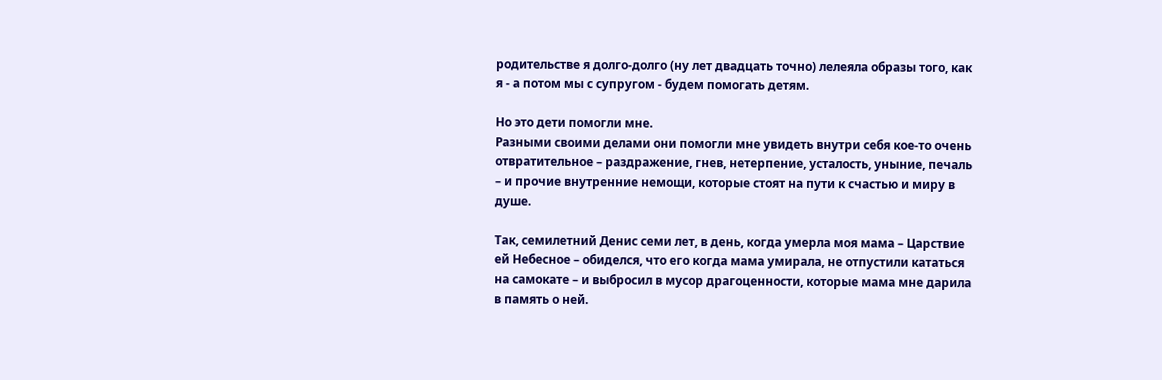родительстве я долго-долго (ну лет двадцать точно) лелеяла образы того, как я - а потом мы с супругом - будем помогать детям.

Но это дети помогли мне.
Разными своими делами они помогли мне увидеть внутри себя кое-то очень отвратительное – раздражение, гнев, нетерпение, усталость, уныние, печаль – и прочие внутренние немощи, которые стоят на пути к счастью и миру в душе.

Так, семилетний Денис семи лет, в день, когда умерла моя мама – Царствие ей Небесное – обиделся, что его когда мама умирала, не отпустили кататься на самокате – и выбросил в мусор драгоценности, которые мама мне дарила в память о ней.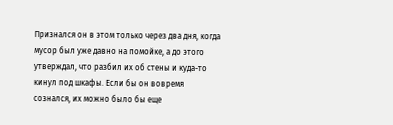Признался он в этом только через два дня, когда мусор был уже давно на помойке, а до этого утверждал, что разбил их об стены и куда-то кинул под шкафы. Если бы он вовремя сознался, их можно было бы еще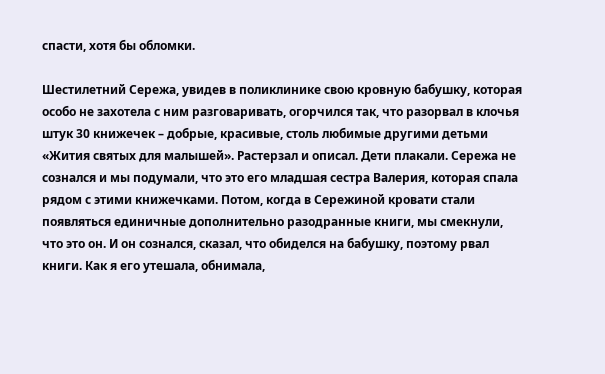спасти, хотя бы обломки.

Шестилетний Сережа, увидев в поликлинике свою кровную бабушку, которая особо не захотела с ним разговаривать, огорчился так, что разорвал в клочья штук 30 книжечек – добрые, красивые, столь любимые другими детьми «Жития святых для малышей». Растерзал и описал. Дети плакали. Сережа не сознался и мы подумали, что это его младшая сестра Валерия, которая спала рядом с этими книжечками. Потом, когда в Сережиной кровати стали появляться единичные дополнительно разодранные книги, мы смекнули, что это он. И он сознался, сказал, что обиделся на бабушку, поэтому рвал книги. Как я его утешала, обнимала,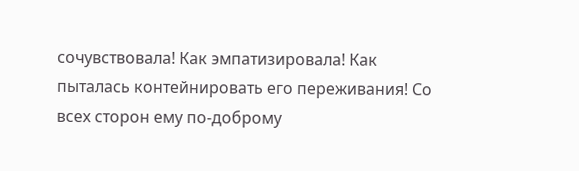сочувствовала! Как эмпатизировала! Как пыталась контейнировать его переживания! Со всех сторон ему по-доброму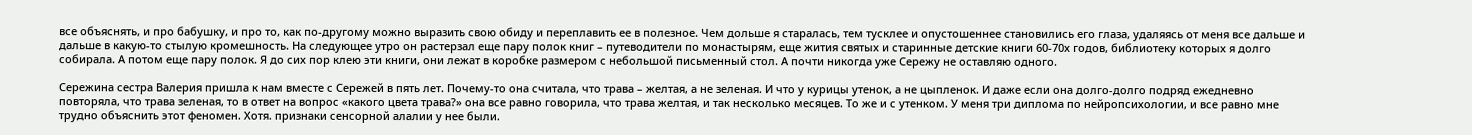все объяснять, и про бабушку, и про то, как по-другому можно выразить свою обиду и переплавить ее в полезное. Чем дольше я старалась, тем тусклее и опустошеннее становились его глаза, удаляясь от меня все дальше и дальше в какую-то стылую кромешность. На следующее утро он растерзал еще пару полок книг – путеводители по монастырям, еще жития святых и старинные детские книги 60-70х годов, библиотеку которых я долго собирала. А потом еще пару полок. Я до сих пор клею эти книги, они лежат в коробке размером с небольшой письменный стол. А почти никогда уже Сережу не оставляю одного.

Сережина сестра Валерия пришла к нам вместе с Сережей в пять лет. Почему-то она считала, что трава – желтая, а не зеленая. И что у курицы утенок, а не цыпленок. И даже если она долго-долго подряд ежедневно повторяла, что трава зеленая, то в ответ на вопрос «какого цвета трава?» она все равно говорила, что трава желтая, и так несколько месяцев. То же и с утенком. У меня три диплома по нейропсихологии, и все равно мне трудно объяснить этот феномен. Хотя. признаки сенсорной алалии у нее были.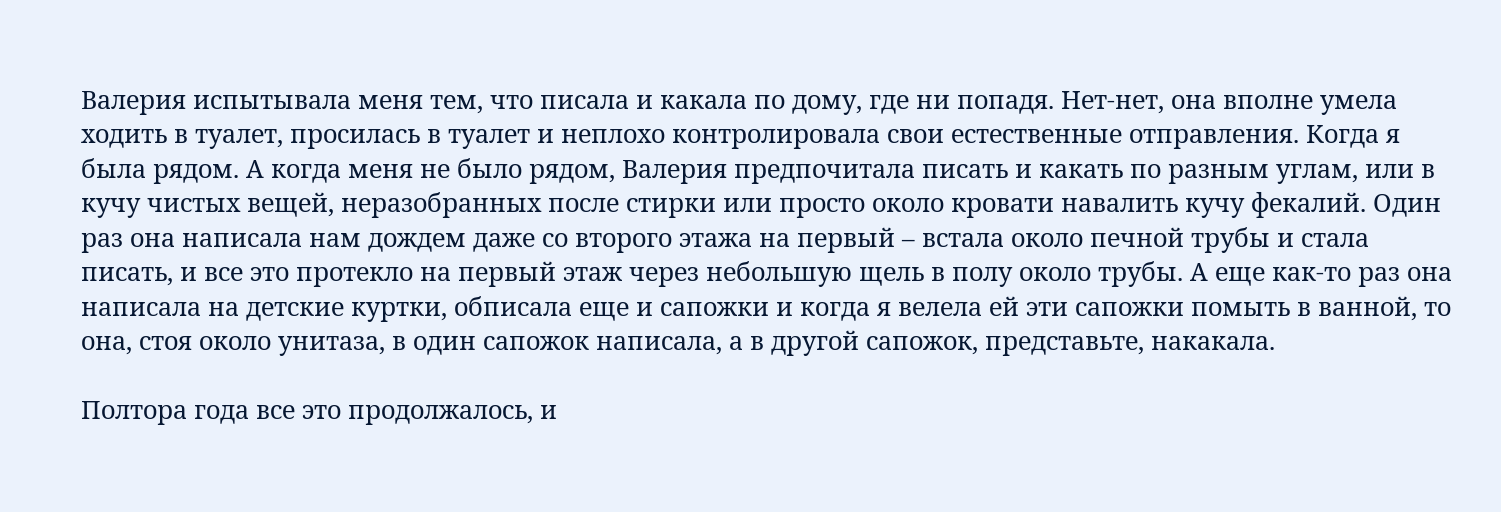Валерия испытывала меня тем, что писала и какала по дому, где ни попадя. Нет-нет, она вполне умела ходить в туалет, просилась в туалет и неплохо контролировала свои естественные отправления. Когда я была рядом. А когда меня не было рядом, Валерия предпочитала писать и какать по разным углам, или в кучу чистых вещей, неразобранных после стирки или просто около кровати навалить кучу фекалий. Один раз она написала нам дождем даже со второго этажа на первый – встала около печной трубы и стала писать, и все это протекло на первый этаж через небольшую щель в полу около трубы. А еще как-то раз она написала на детские куртки, обписала еще и сапожки и когда я велела ей эти сапожки помыть в ванной, то она, стоя около унитаза, в один сапожок написала, а в другой сапожок, представьте, накакала.

Полтора года все это продолжалось, и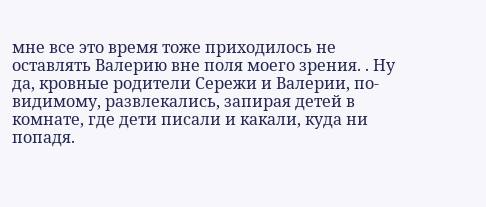мне все это время тоже приходилось не оставлять Валерию вне поля моего зрения. . Ну да, кровные родители Сережи и Валерии, по-видимому, развлекались, запирая детей в комнате, где дети писали и какали, куда ни попадя.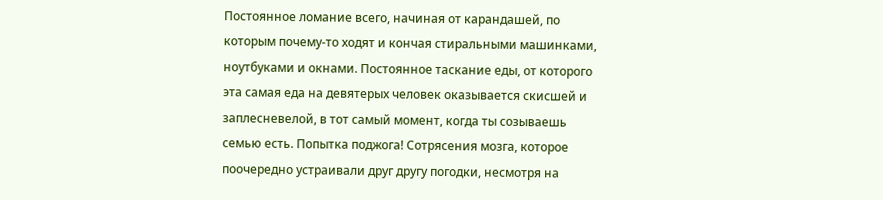Постоянное ломание всего, начиная от карандашей, по которым почему-то ходят и кончая стиральными машинками, ноутбуками и окнами. Постоянное таскание еды, от которого эта самая еда на девятерых человек оказывается скисшей и заплесневелой, в тот самый момент, когда ты созываешь семью есть. Попытка поджога! Сотрясения мозга, которое поочередно устраивали друг другу погодки, несмотря на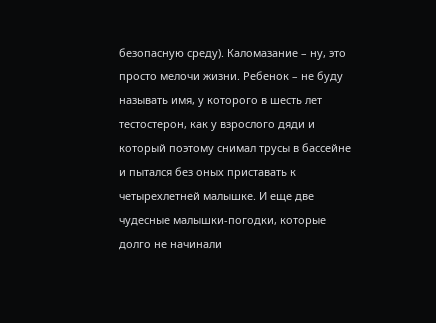безопасную среду). Каломазание – ну, это просто мелочи жизни. Ребенок – не буду называть имя, у которого в шесть лет тестостерон, как у взрослого дяди и который поэтому снимал трусы в бассейне и пытался без оных приставать к четырехлетней малышке. И еще две чудесные малышки-погодки, которые долго не начинали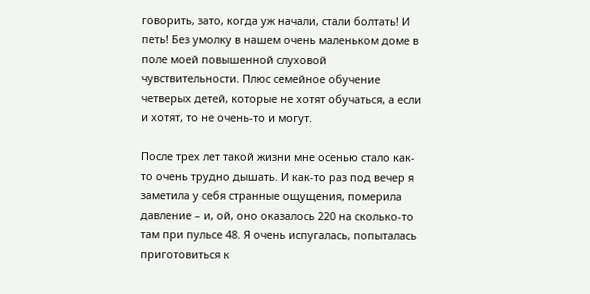говорить, зато, когда уж начали, стали болтать! И петь! Без умолку в нашем очень маленьком доме в поле моей повышенной слуховой чувствительности. Плюс семейное обучение четверых детей, которые не хотят обучаться, а если и хотят, то не очень-то и могут.

После трех лет такой жизни мне осенью стало как-то очень трудно дышать. И как-то раз под вечер я заметила у себя странные ощущения, померила давление – и, ой, оно оказалось 220 на сколько-то там при пульсе 48. Я очень испугалась, попыталась приготовиться к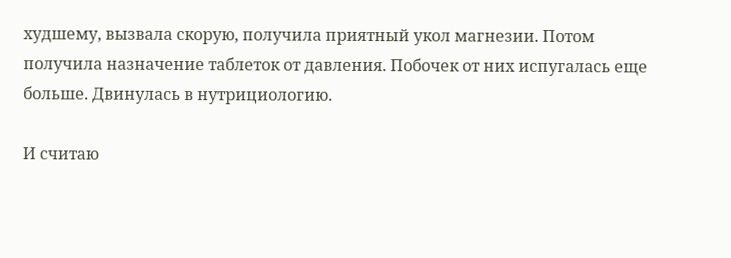худшему, вызвала скорую, получила приятный укол магнезии. Потом получила назначение таблеток от давления. Побочек от них испугалась еще больше. Двинулась в нутрициологию.

И считаю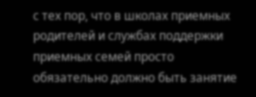с тех пор, что в школах приемных родителей и службах поддержки приемных семей просто обязательно должно быть занятие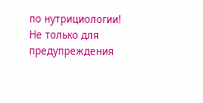по нутрициологии! Не только для предупреждения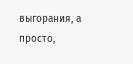выгорания, а просто,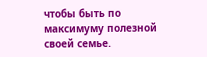чтобы быть по максимуму полезной своей семье.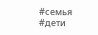#семья #дети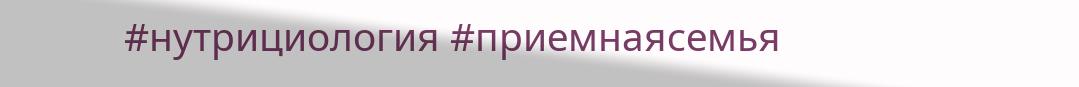#нутрициология #приемнаясемья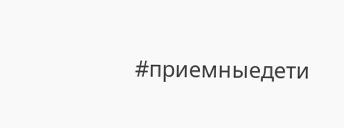#приемныедети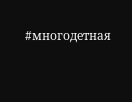#многодетная